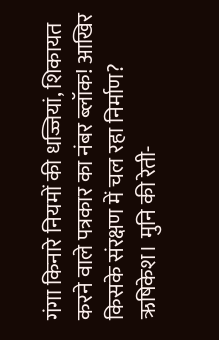गंगा किनारे नियमों की धज्जियां, शिकायत करने वाले पत्रकार का नंबर ब्लॉक! आखिर किसके संरक्षण में चल रहा निर्माण?
ऋषिकेश। मुनि की रेती-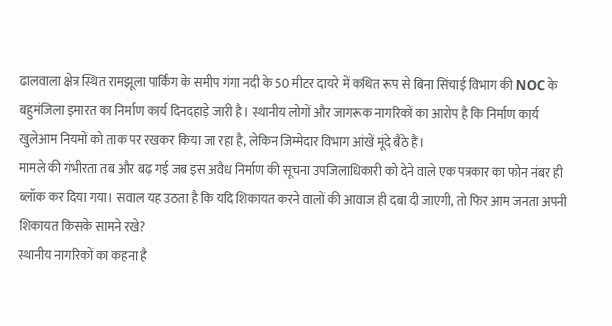ढालवाला क्षेत्र स्थित रामझूला पार्किंग के समीप गंगा नदी के 50 मीटर दायरे में कथित रूप से बिना सिंचाई विभाग की NOC के बहुमंजिला इमारत का निर्माण कार्य दिनदहाड़े जारी है। स्थानीय लोगों और जागरूक नागरिकों का आरोप है कि निर्माण कार्य खुलेआम नियमों को ताक पर रखकर किया जा रहा है, लेकिन जिम्मेदार विभाग आंखें मूंदे बैठे हैं।
मामले की गंभीरता तब और बढ़ गई जब इस अवैध निर्माण की सूचना उपजिलाधिकारी को देने वाले एक पत्रकार का फोन नंबर ही ब्लॉक कर दिया गया। सवाल यह उठता है कि यदि शिकायत करने वालों की आवाज ही दबा दी जाएगी, तो फिर आम जनता अपनी शिकायत किसके सामने रखे?
स्थानीय नागरिकों का कहना है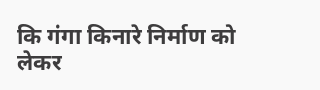कि गंगा किनारे निर्माण को लेकर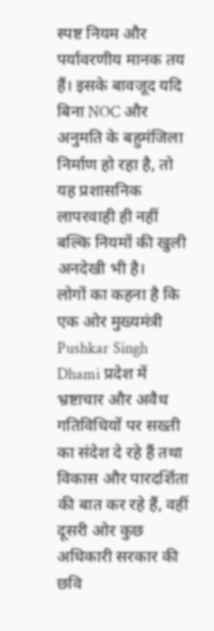स्पष्ट नियम और पर्यावरणीय मानक तय हैं। इसके बावजूद यदि बिना NOC और अनुमति के बहुमंजिला निर्माण हो रहा है, तो यह प्रशासनिक लापरवाही ही नहीं बल्कि नियमों की खुली अनदेखी भी है।
लोगों का कहना है कि एक ओर मुख्यमंत्री Pushkar Singh Dhami प्रदेश में भ्रष्टाचार और अवैध गतिविधियों पर सख्ती का संदेश दे रहे हैं तथा विकास और पारदर्शिता की बात कर रहे हैं, वहीं दूसरी ओर कुछ अधिकारी सरकार की छवि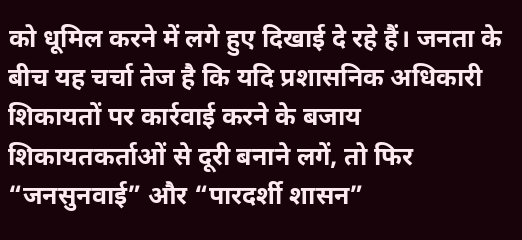को धूमिल करने में लगे हुए दिखाई दे रहे हैं। जनता के बीच यह चर्चा तेज है कि यदि प्रशासनिक अधिकारी शिकायतों पर कार्रवाई करने के बजाय शिकायतकर्ताओं से दूरी बनाने लगें, तो फिर “जनसुनवाई” और “पारदर्शी शासन”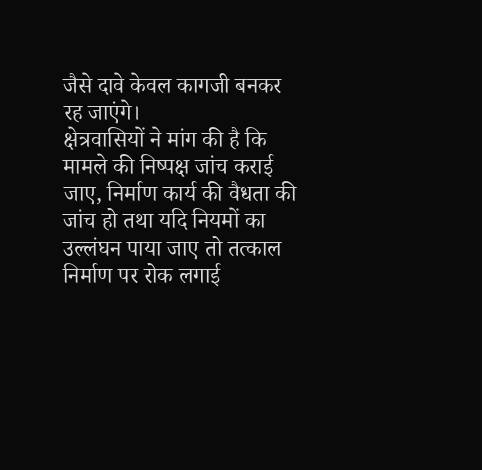जैसे दावे केवल कागजी बनकर रह जाएंगे।
क्षेत्रवासियों ने मांग की है कि मामले की निष्पक्ष जांच कराई जाए, निर्माण कार्य की वैधता की जांच हो तथा यदि नियमों का उल्लंघन पाया जाए तो तत्काल निर्माण पर रोक लगाई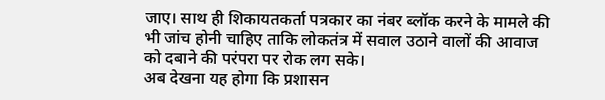जाए। साथ ही शिकायतकर्ता पत्रकार का नंबर ब्लॉक करने के मामले की भी जांच होनी चाहिए ताकि लोकतंत्र में सवाल उठाने वालों की आवाज को दबाने की परंपरा पर रोक लग सके।
अब देखना यह होगा कि प्रशासन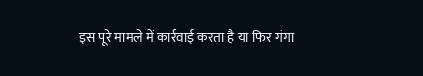इस पूरे मामले में कार्रवाई करता है या फिर गंगा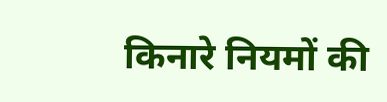किनारे नियमों की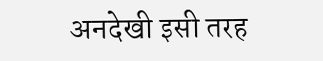अनदेखी इसी तरह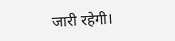जारी रहेगी।